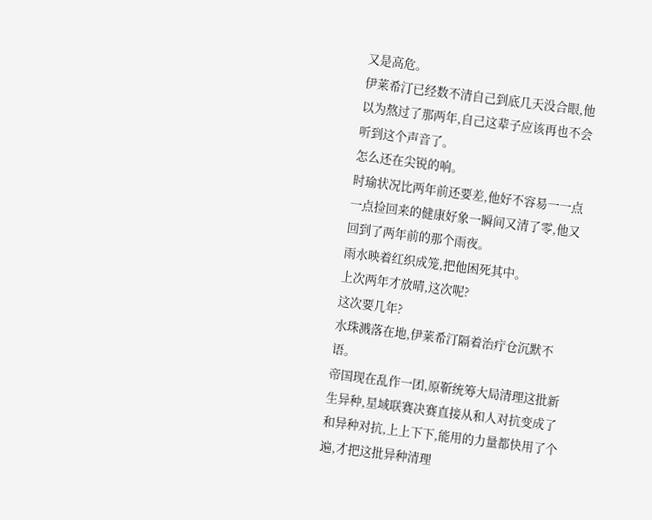又是高危。
伊莱希汀已经数不清自己到底几天没合眼,他以为熬过了那两年,自己这辈子应该再也不会听到这个声音了。
怎么还在尖锐的响。
时瑜状况比两年前还要差,他好不容易一一点一点捡回来的健康好象一瞬间又清了零,他又回到了两年前的那个雨夜。
雨水映着红织成笼,把他困死其中。
上次两年才放晴,这次呢?
这次要几年?
水珠溅落在地,伊莱希汀隔着治疔仓沉默不语。
帝国现在乱作一团,原靳统筹大局清理这批新生异种,星域联赛决赛直接从和人对抗变成了和异种对抗,上上下下,能用的力量都快用了个遍,才把这批异种清理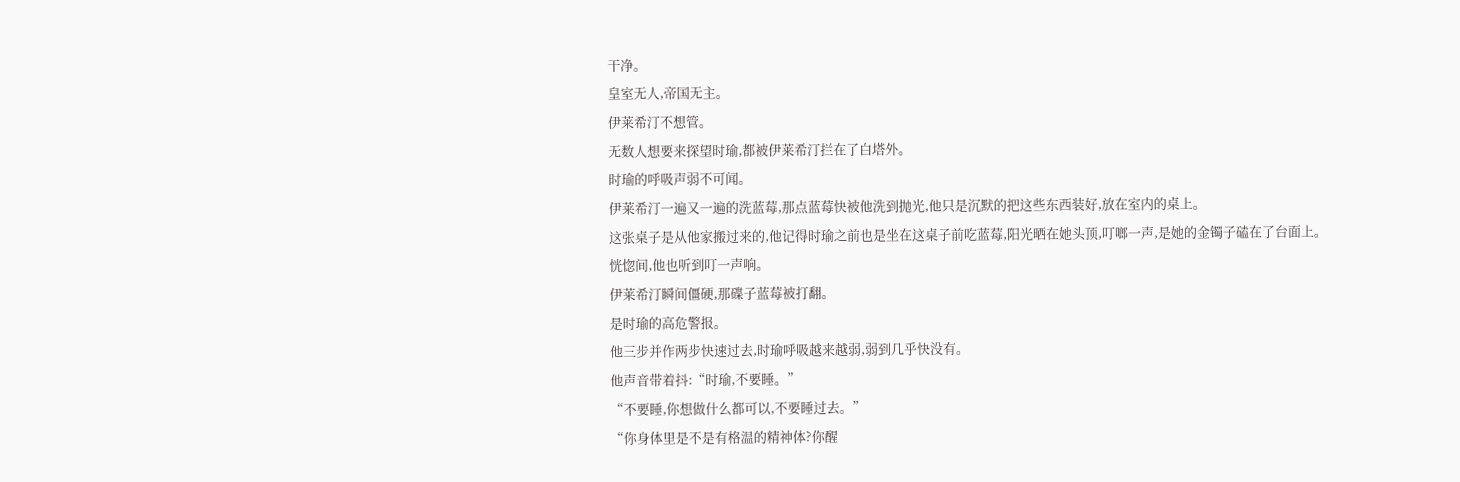干净。
皇室无人,帝国无主。
伊莱希汀不想管。
无数人想要来探望时瑜,都被伊莱希汀拦在了白塔外。
时瑜的呼吸声弱不可闻。
伊莱希汀一遍又一遍的洗蓝莓,那点蓝莓快被他洗到抛光,他只是沉默的把这些东西装好,放在室内的桌上。
这张桌子是从他家搬过来的,他记得时瑜之前也是坐在这桌子前吃蓝莓,阳光晒在她头顶,叮啷一声,是她的金镯子磕在了台面上。
恍惚间,他也听到叮一声响。
伊莱希汀瞬间僵硬,那碟子蓝莓被打翻。
是时瑜的高危警报。
他三步并作两步快速过去,时瑜呼吸越来越弱,弱到几乎快没有。
他声音带着抖:“时瑜,不要睡。”
“不要睡,你想做什么都可以,不要睡过去。”
“你身体里是不是有格温的精神体?你醒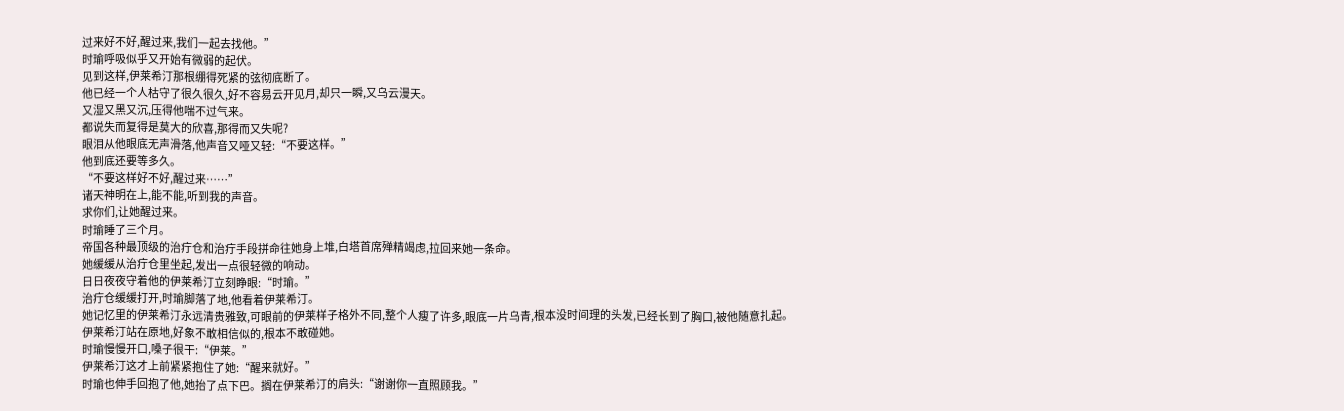过来好不好,醒过来,我们一起去找他。”
时瑜呼吸似乎又开始有微弱的起伏。
见到这样,伊莱希汀那根绷得死紧的弦彻底断了。
他已经一个人枯守了很久很久,好不容易云开见月,却只一瞬,又乌云漫天。
又湿又黑又沉,压得他喘不过气来。
都说失而复得是莫大的欣喜,那得而又失呢?
眼泪从他眼底无声滑落,他声音又哑又轻:“不要这样。”
他到底还要等多久。
“不要这样好不好,醒过来……”
诸天神明在上,能不能,听到我的声音。
求你们,让她醒过来。
时瑜睡了三个月。
帝国各种最顶级的治疔仓和治疔手段拼命往她身上堆,白塔首席殚精竭虑,拉回来她一条命。
她缓缓从治疔仓里坐起,发出一点很轻微的响动。
日日夜夜守着他的伊莱希汀立刻睁眼:“时瑜。”
治疔仓缓缓打开,时瑜脚落了地,他看着伊莱希汀。
她记忆里的伊莱希汀永远清贵雅致,可眼前的伊莱样子格外不同,整个人瘦了许多,眼底一片乌青,根本没时间理的头发,已经长到了胸口,被他随意扎起。
伊莱希汀站在原地,好象不敢相信似的,根本不敢碰她。
时瑜慢慢开口,嗓子很干:“伊莱。”
伊莱希汀这才上前紧紧抱住了她:“醒来就好。”
时瑜也伸手回抱了他,她抬了点下巴。搁在伊莱希汀的肩头:“谢谢你一直照顾我。”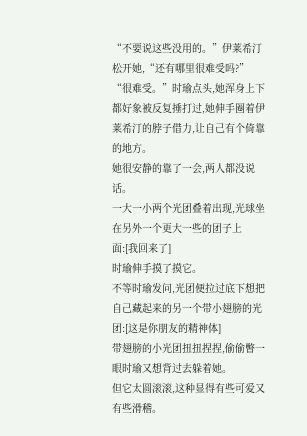“不要说这些没用的。”伊莱希汀松开她,“还有哪里很难受吗?”
“很难受。”时瑜点头,她浑身上下都好象被反复捶打过,她伸手圈着伊莱希汀的脖子借力,让自己有个倚靠的地方。
她很安静的靠了一会,两人都没说话。
一大一小两个光团叠着出现,光球坐在另外一个更大一些的团子上面:[我回来了]
时瑜伸手摸了摸它。
不等时瑜发问,光团便拉过底下想把自己藏起来的另一个带小翅膀的光团:[这是你朋友的精神体]
带翅膀的小光团扭扭捏捏,偷偷瞥一眼时瑜又想背过去躲着她。
但它太圆滚滚,这种显得有些可爱又有些滑稽。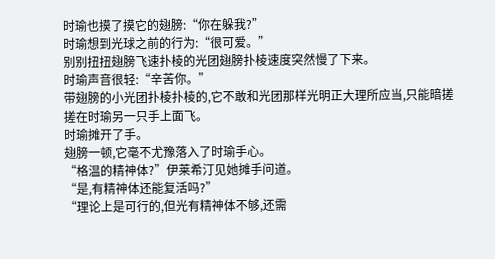时瑜也摸了摸它的翅膀:“你在躲我?”
时瑜想到光球之前的行为:“很可爱。”
别别扭扭翅膀飞速扑棱的光团翅膀扑棱速度突然慢了下来。
时瑜声音很轻:“辛苦你。”
带翅膀的小光团扑棱扑棱的,它不敢和光团那样光明正大理所应当,只能暗搓搓在时瑜另一只手上面飞。
时瑜摊开了手。
翅膀一顿,它毫不尤豫落入了时瑜手心。
“格温的精神体?”伊莱希汀见她摊手问道。
“是,有精神体还能复活吗?”
“理论上是可行的,但光有精神体不够,还需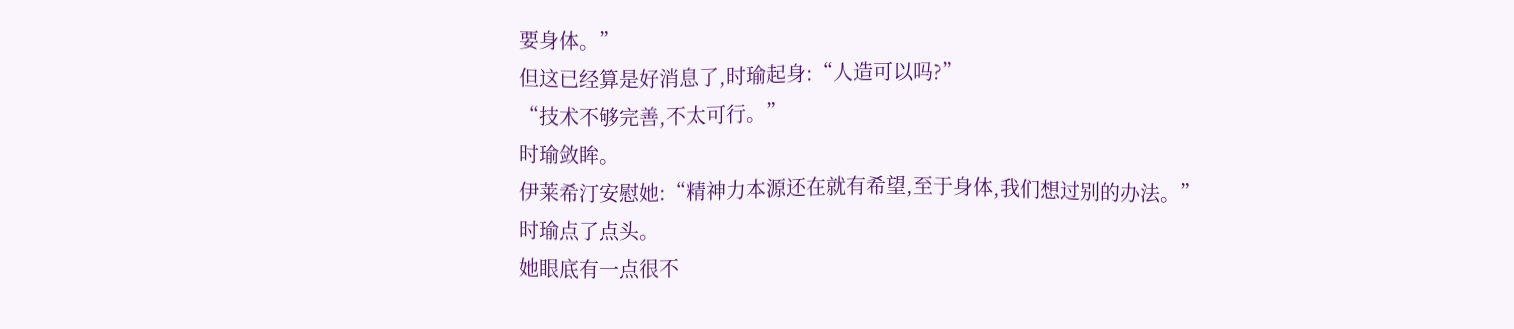要身体。”
但这已经算是好消息了,时瑜起身:“人造可以吗?”
“技术不够完善,不太可行。”
时瑜敛眸。
伊莱希汀安慰她:“精神力本源还在就有希望,至于身体,我们想过别的办法。”
时瑜点了点头。
她眼底有一点很不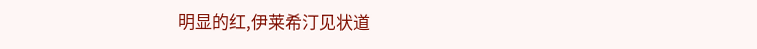明显的红,伊莱希汀见状道